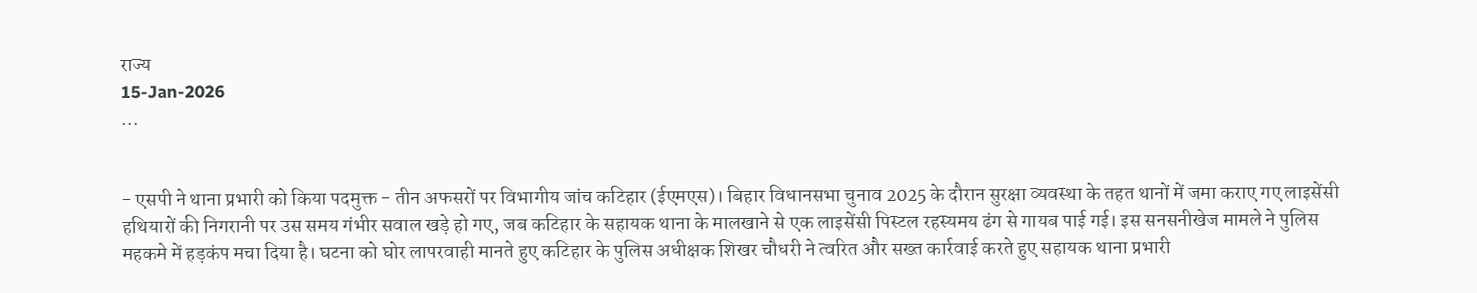राज्य
15-Jan-2026
...


- एसपी ने थाना प्रभारी को किया पदमुक्त - तीन अफसरों पर विभागीय जांच कटिहार (ईएमएस)। बिहार विधानसभा चुनाव 2025 के दौरान सुरक्षा व्यवस्था के तहत थानों में जमा कराए गए लाइसेंसी हथियारों की निगरानी पर उस समय गंभीर सवाल खड़े हो गए, जब कटिहार के सहायक थाना के मालखाने से एक लाइसेंसी पिस्टल रहस्यमय ढंग से गायब पाई गई। इस सनसनीखेज मामले ने पुलिस महकमे में हड़कंप मचा दिया है। घटना को घोर लापरवाही मानते हुए कटिहार के पुलिस अधीक्षक शिखर चौधरी ने त्वरित और सख्त कार्रवाई करते हुए सहायक थाना प्रभारी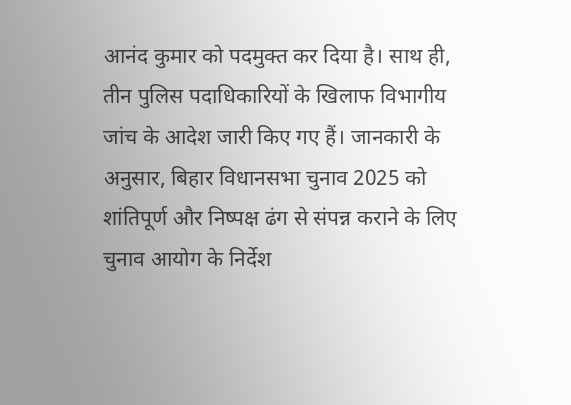आनंद कुमार को पदमुक्त कर दिया है। साथ ही, तीन पुलिस पदाधिकारियों के खिलाफ विभागीय जांच के आदेश जारी किए गए हैं। जानकारी के अनुसार, बिहार विधानसभा चुनाव 2025 को शांतिपूर्ण और निष्पक्ष ढंग से संपन्न कराने के लिए चुनाव आयोग के निर्देश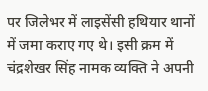पर जिलेभर में लाइसेंसी हथियार थानों में जमा कराए गए थे। इसी क्रम में चंद्रशेखर सिंह नामक व्यक्ति ने अपनी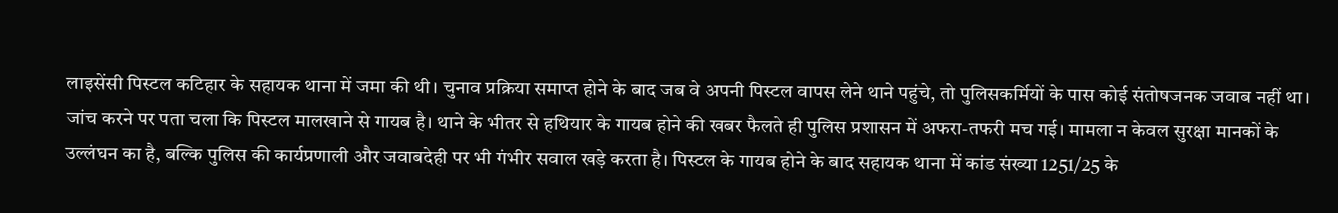लाइसेंसी पिस्टल कटिहार के सहायक थाना में जमा की थी। चुनाव प्रक्रिया समाप्त होने के बाद जब वे अपनी पिस्टल वापस लेने थाने पहुंचे, तो पुलिसकर्मियों के पास कोई संतोषजनक जवाब नहीं था। जांच करने पर पता चला कि पिस्टल मालखाने से गायब है। थाने के भीतर से हथियार के गायब होने की खबर फैलते ही पुलिस प्रशासन में अफरा-तफरी मच गई। मामला न केवल सुरक्षा मानकों के उल्लंघन का है, बल्कि पुलिस की कार्यप्रणाली और जवाबदेही पर भी गंभीर सवाल खड़े करता है। पिस्टल के गायब होने के बाद सहायक थाना में कांड संख्या 1251/25 के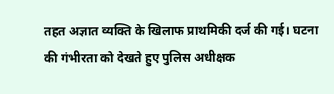तहत अज्ञात व्यक्ति के खिलाफ प्राथमिकी दर्ज की गई। घटना की गंभीरता को देखते हुए पुलिस अधीक्षक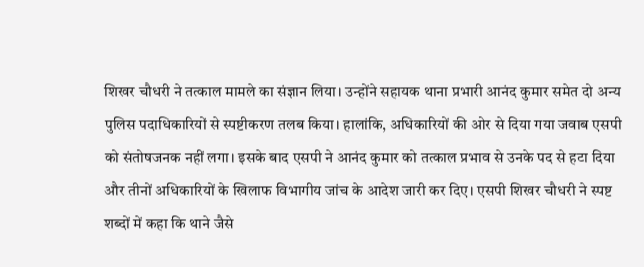शिखर चौधरी ने तत्काल मामले का संज्ञान लिया। उन्होंने सहायक थाना प्रभारी आनंद कुमार समेत दो अन्य पुलिस पदाधिकारियों से स्पष्टीकरण तलब किया। हालांकि, अधिकारियों की ओर से दिया गया जवाब एसपी को संतोषजनक नहीं लगा। इसके बाद एसपी ने आनंद कुमार को तत्काल प्रभाव से उनके पद से हटा दिया और तीनों अधिकारियों के खिलाफ विभागीय जांच के आदेश जारी कर दिए। एसपी शिखर चौधरी ने स्पष्ट शब्दों में कहा कि थाने जैसे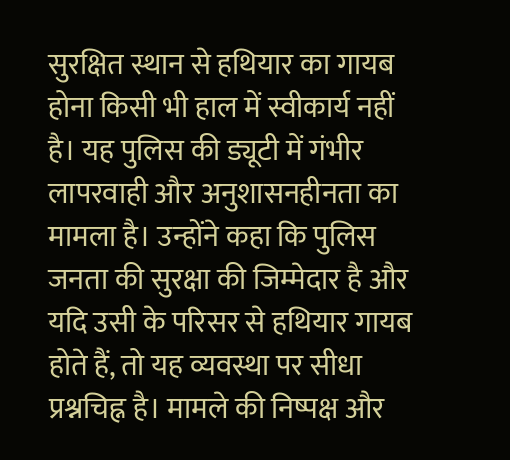सुरक्षित स्थान से हथियार का गायब होना किसी भी हाल में स्वीकार्य नहीं है। यह पुलिस की ड्यूटी में गंभीर लापरवाही और अनुशासनहीनता का मामला है। उन्होंने कहा कि पुलिस जनता की सुरक्षा की जिम्मेदार है और यदि उसी के परिसर से हथियार गायब होते हैं, तो यह व्यवस्था पर सीधा प्रश्नचिह्न है। मामले की निष्पक्ष और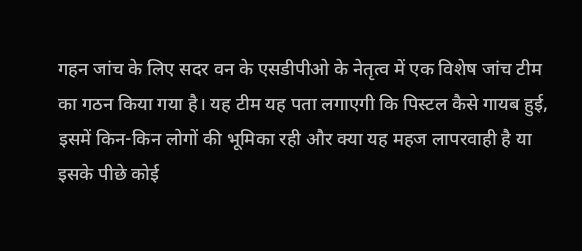गहन जांच के लिए सदर वन के एसडीपीओ के नेतृत्व में एक विशेष जांच टीम का गठन किया गया है। यह टीम यह पता लगाएगी कि पिस्टल कैसे गायब हुई, इसमें किन-किन लोगों की भूमिका रही और क्या यह महज लापरवाही है या इसके पीछे कोई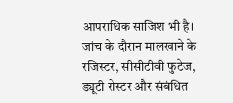आपराधिक साजिश भी है। जांच के दौरान मालखाने के रजिस्टर, सीसीटीवी फुटेज, ड्यूटी रोस्टर और संबंधित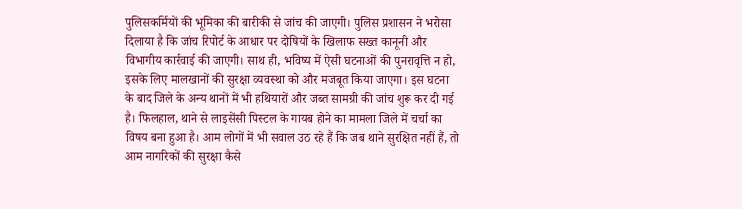पुलिसकर्मियों की भूमिका की बारीकी से जांच की जाएगी। पुलिस प्रशासन ने भरोसा दिलाया है कि जांच रिपोर्ट के आधार पर दोषियों के खिलाफ सख्त कानूनी और विभागीय कार्रवाई की जाएगी। साथ ही, भविष्य में ऐसी घटनाओं की पुनरावृत्ति न हो, इसके लिए मालखानों की सुरक्षा व्यवस्था को और मजबूत किया जाएगा। इस घटना के बाद जिले के अन्य थानों में भी हथियारों और जब्त सामग्री की जांच शुरू कर दी गई है। फिलहाल, थाने से लाइसेंसी पिस्टल के गायब होने का मामला जिले में चर्चा का विषय बना हुआ है। आम लोगों में भी सवाल उठ रहे हैं कि जब थाने सुरक्षित नहीं हैं, तो आम नागरिकों की सुरक्षा कैसे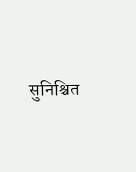सुनिश्चित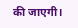की जाएगी।